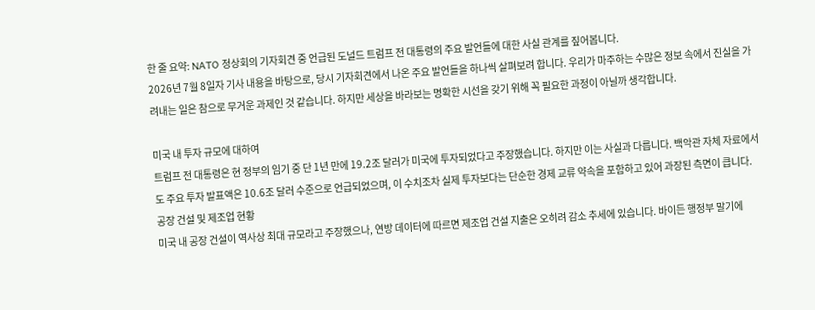한 줄 요약: NATO 정상회의 기자회견 중 언급된 도널드 트럼프 전 대통령의 주요 발언들에 대한 사실 관계를 짚어봅니다.
2026년 7월 8일자 기사 내용을 바탕으로, 당시 기자회견에서 나온 주요 발언들을 하나씩 살펴보려 합니다. 우리가 마주하는 수많은 정보 속에서 진실을 가려내는 일은 참으로 무거운 과제인 것 같습니다. 하지만 세상을 바라보는 명확한 시선을 갖기 위해 꼭 필요한 과정이 아닐까 생각합니다.

미국 내 투자 규모에 대하여
트럼프 전 대통령은 현 정부의 임기 중 단 1년 만에 19.2조 달러가 미국에 투자되었다고 주장했습니다. 하지만 이는 사실과 다릅니다. 백악관 자체 자료에서도 주요 투자 발표액은 10.6조 달러 수준으로 언급되었으며, 이 수치조차 실제 투자보다는 단순한 경제 교류 약속을 포함하고 있어 과장된 측면이 큽니다.
공장 건설 및 제조업 현황
미국 내 공장 건설이 역사상 최대 규모라고 주장했으나, 연방 데이터에 따르면 제조업 건설 지출은 오히려 감소 추세에 있습니다. 바이든 행정부 말기에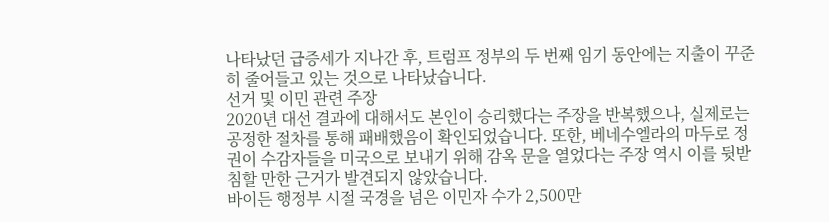나타났던 급증세가 지나간 후, 트럼프 정부의 두 번째 임기 동안에는 지출이 꾸준히 줄어들고 있는 것으로 나타났습니다.
선거 및 이민 관련 주장
2020년 대선 결과에 대해서도 본인이 승리했다는 주장을 반복했으나, 실제로는 공정한 절차를 통해 패배했음이 확인되었습니다. 또한, 베네수엘라의 마두로 정권이 수감자들을 미국으로 보내기 위해 감옥 문을 열었다는 주장 역시 이를 뒷받침할 만한 근거가 발견되지 않았습니다.
바이든 행정부 시절 국경을 넘은 이민자 수가 2,500만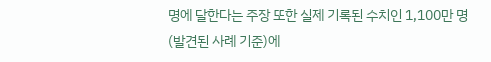명에 달한다는 주장 또한 실제 기록된 수치인 1,100만 명(발견된 사례 기준)에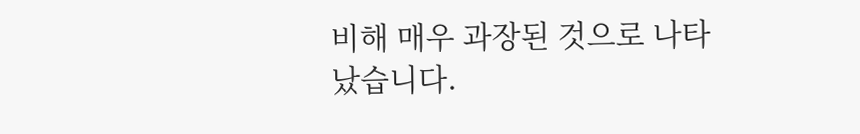비해 매우 과장된 것으로 나타났습니다.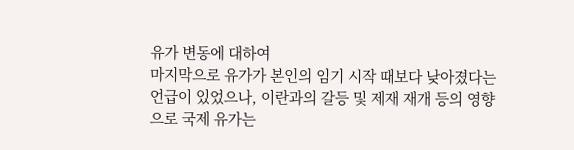유가 변동에 대하여
마지막으로 유가가 본인의 임기 시작 때보다 낮아졌다는 언급이 있었으나, 이란과의 갈등 및 제재 재개 등의 영향으로 국제 유가는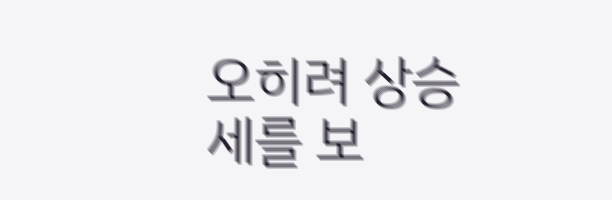오히려 상승세를 보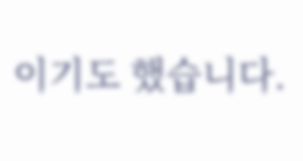이기도 했습니다.